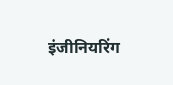इंजीनियरिंग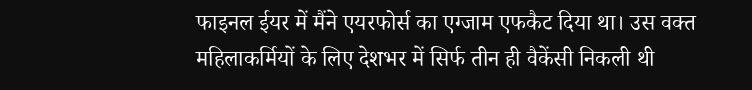फाइनल ईयर में मैंने एयरफोर्स का एग्जाम एफकैट दिया था। उस वक्त महिलाकर्मियों के लिए देशभर में सिर्फ तीन ही वैकेंसी निकली थी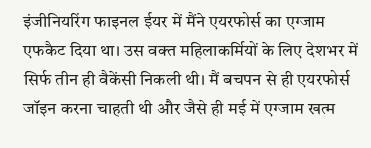इंजीनियरिंग फाइनल ईयर में मैंने एयरफोर्स का एग्जाम एफकैट दिया था। उस वक्त महिलाकर्मियों के लिए देशभर में सिर्फ तीन ही वैकेंसी निकली थी। मैं बचपन से ही एयरफोर्स जॉइन करना चाहती थी और जैसे ही मई में एग्जाम खत्म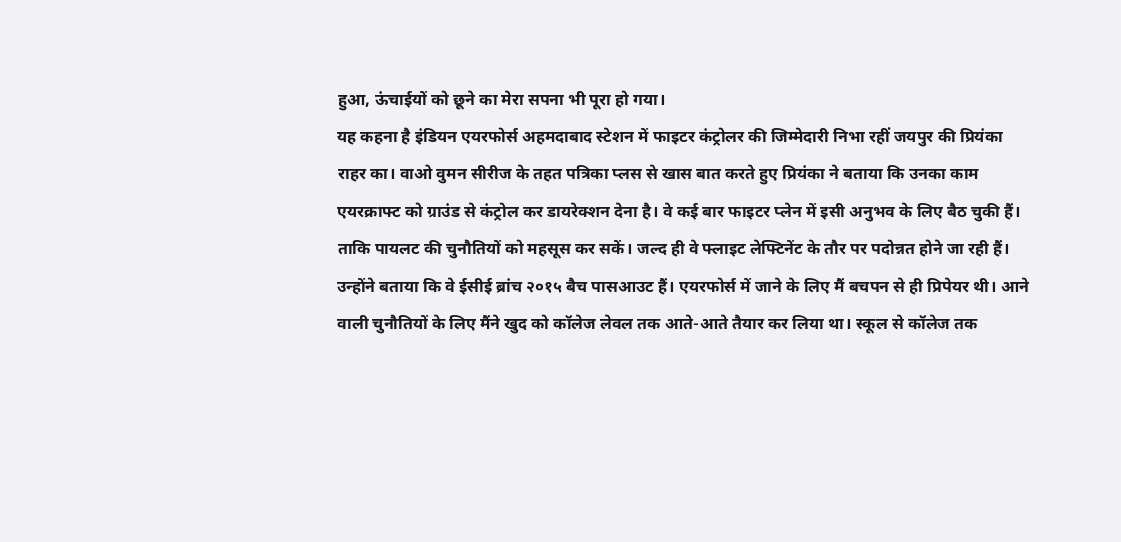हुआ, ऊंचाईयों को छूने का मेरा सपना भी पूरा हो गया।
यह कहना है इंडियन एयरफोर्स अहमदाबाद स्टेशन में फाइटर कंट्रोलर की जिम्मेदारी निभा रहीं जयपुर की प्रियंका राहर का। वाओ वुमन सीरीज के तहत पत्रिका प्लस से खास बात करते हुए प्रियंका ने बताया कि उनका काम एयरक्राफ्ट को ग्राउंड से कंट्रोल कर डायरेक्शन देना है। वे कई बार फाइटर प्लेन में इसी अनुभव के लिए बैठ चुकी हैं। ताकि पायलट की चुनौतियों को महसूस कर सकें। जल्द ही वे फ्लाइट लेफ्टिनेंट के तौर पर पदोन्नत होने जा रही हैं।
उन्होंने बताया कि वे ईसीई ब्रांच २०१५ बैच पासआउट हैं। एयरफोर्स में जाने के लिए मैं बचपन से ही प्रिपेयर थी। आने वाली चुनौतियों के लिए मैंने खुद को कॉलेज लेवल तक आते-आते तैयार कर लिया था। स्कूल से कॉलेज तक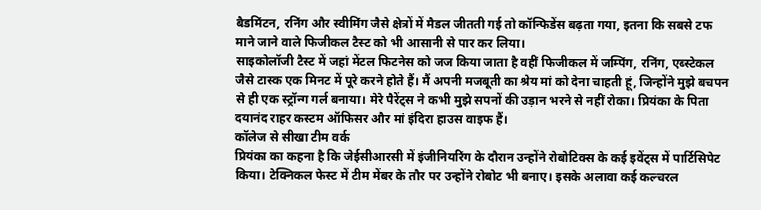बैडमिंटन, रनिंग और स्वीमिंग जैसे क्षेत्रों में मैडल जीतती गई तो कॉन्फिडेंस बढ़ता गया, इतना कि सबसे टफ माने जाने वाले फिजीकल टैस्ट को भी आसानी से पार कर लिया।
साइकोलॉजी टैस्ट में जहां मेंटल फिटनेस को जज किया जाता है वहीं फिजीकल में जम्पिंग, रनिंग, एब्स्टेकल जैसे टास्क एक मिनट में पूरे करने होते हैं। मैं अपनी मजबूती का श्रेय मां को देना चाहती हूं, जिन्होंने मुझे बचपन से ही एक स्ट्रॉन्ग गर्ल बनाया। मेरे पैरेंट्स ने कभी मुझे सपनों की उड़ान भरने से नहीं रोका। प्रियंका के पिता दयानंद राहर कस्टम ऑफिसर और मां इंदिरा हाउस वाइफ हैं।
कॉलेज से सीखा टीम वर्क
प्रियंका का कहना है कि जेईसीआरसी में इंजीनियरिंग के दौरान उन्होंने रोबोटिक्स के कई इवेंट्स में पार्टिसिपेट किया। टेक्निकल फेस्ट में टीम मेंबर के तौर पर उन्होंने रोबोट भी बनाए। इसके अलावा कई कल्चरल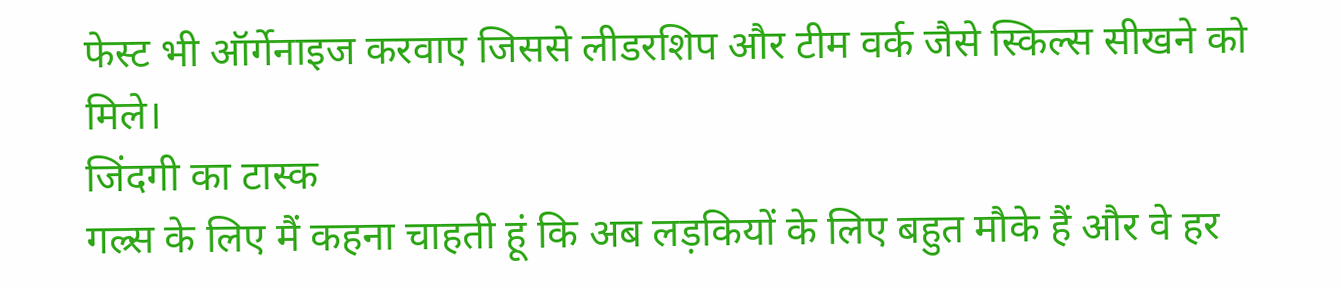फेस्ट भी ऑर्गेनाइज करवाए जिससे लीडरशिप और टीम वर्क जैसे स्किल्स सीखने को मिले।
जिंदगी का टास्क
गल्र्स के लिए मैं कहना चाहती हूं कि अब लड़कियों के लिए बहुत मौके हैं और वे हर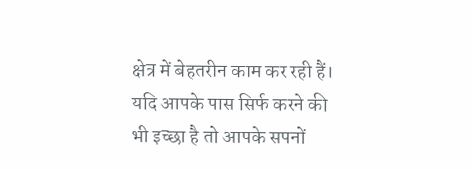क्षेत्र में बेहतरीन काम कर रही हैं। यदि आपके पास सिर्फ करने की भी इच्छा है तो आपके सपनों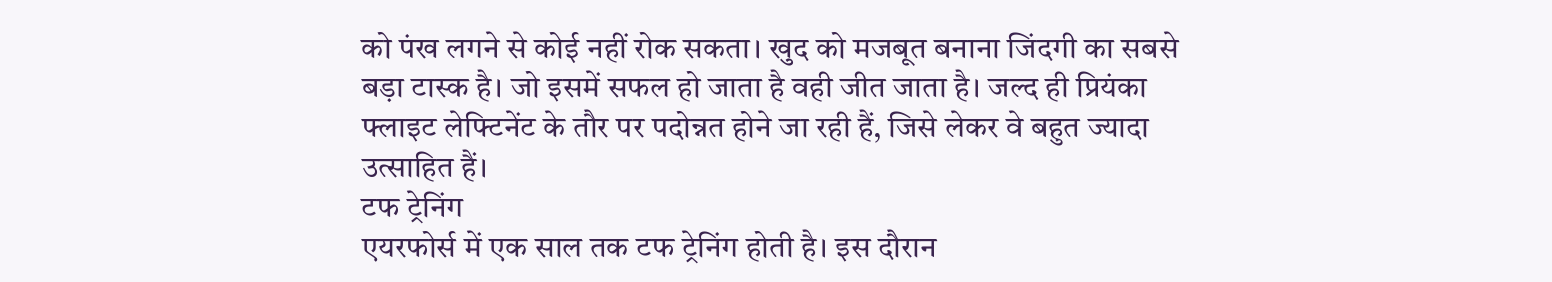को पंख लगने से कोई नहीं रोक सकता। खुद को मजबूत बनाना जिंदगी का सबसे बड़ा टास्क है। जो इसमें सफल हो जाता है वही जीत जाता है। जल्द ही प्रियंका फ्लाइट लेफ्टिनेंट के तौर पर पदोन्नत होने जा रही हैं, जिसे लेकर वे बहुत ज्यादा उत्साहित हैं।
टफ ट्रेनिंग
एयरफोर्स में एक साल तक टफ ट्रेनिंग होती है। इस दौरान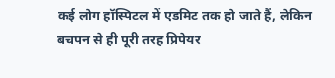कई लोग हॉस्पिटल में एडमिट तक हो जाते हैं, लेकिन बचपन से ही पूरी तरह प्रिपेयर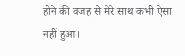होने की वजह से मेरे साथ कभी ऐसा नहीं हुआ।